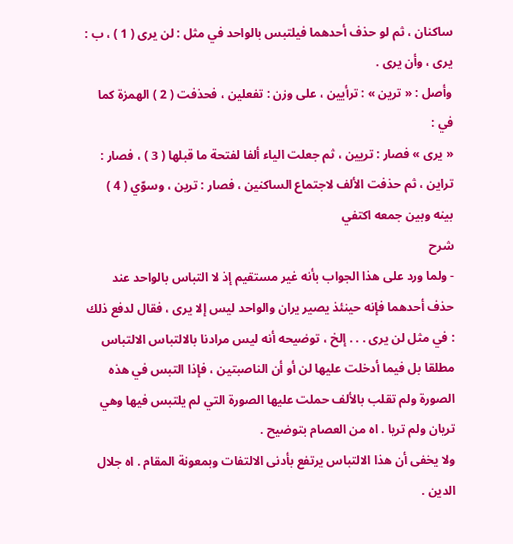ساكنان ، ثم لو حذف أحدهما فيلتبس بالواحد في مثل : لن يرى ( 1 ) ، ب : يرى ، وأن يرى .
وأصل : « ترين » : ترأيين ، على وزن : تفعلين ، فحذفت ( 2 ) الهمزة كما في :
« يرى » فصار : تريين ، ثم جعلت الياء ألفا لفتحة ما قبلها ( 3 ) ، فصار : تراين ، ثم حذفت الألف لاجتماع الساكنين ، فصار : ترين ، وسوّي ( 4 ) بينه وبين جمعه اكتفي
شرح
- ولما ورد على هذا الجواب بأنه غير مستقيم إذ لا التباس بالواحد عند حذف أحدهما فإنه حينئذ يصير يران والواحد ليس إلا يرى ، فقال لدفع ذلك : في مثل لن يرى . . . إلخ ، توضيحه أنه ليس مرادنا بالالتباس الالتباس مطلقا بل فيما أدخلت عليها لن أو أن الناصبتين ، فإذا التبس في هذه الصورة ولم تقلب بالألف حملت عليها الصورة التي لم يلتبس فيها وهي تريان ولم تريا . اه من العصام بتوضيح .
ولا يخفى أن هذا الالتباس يرتفع بأدنى الالتفات وبمعونة المقام . اه جلال الدين .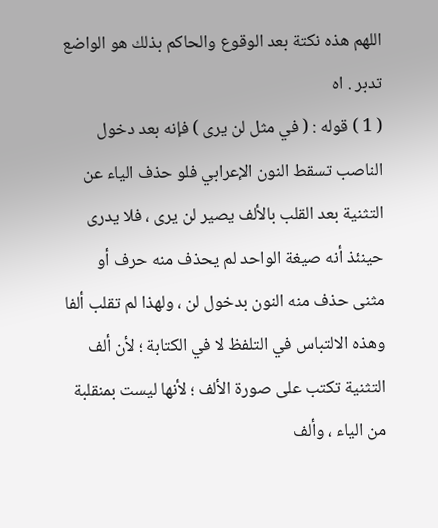اللهم هذه نكتة بعد الوقوع والحاكم بذلك هو الواضع تدبر . اه
( 1 ) قوله : ( في مثل لن يرى ) فإنه بعد دخول الناصب تسقط النون الإعرابي فلو حذف الياء عن التثنية بعد القلب بالألف يصير لن يرى ، فلا يدرى حينئذ أنه صيغة الواحد لم يحذف منه حرف أو مثنى حذف منه النون بدخول لن ، ولهذا لم تقلب ألفا وهذه الالتباس في التلفظ لا في الكتابة ؛ لأن ألف التثنية تكتب على صورة الألف ؛ لأنها ليست بمنقلبة من الياء ، وألف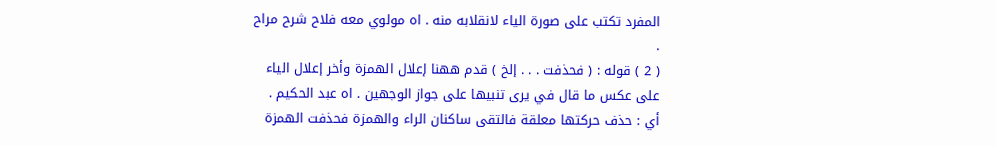المفرد تكتب على صورة الياء لانقلابه منه . اه مولوي معه فلاح شرح مراح .
( 2 ) قوله : ( فحذفت . . . إلخ ) قدم ههنا إعلال الهمزة وأخر إعلال الياء على عكس ما قال في يرى تنبيها على جواز الوجهين . اه عبد الحكيم .
أي : حذف حركتها معلقة فالتقى ساكنان الراء والهمزة فحذفت الهمزة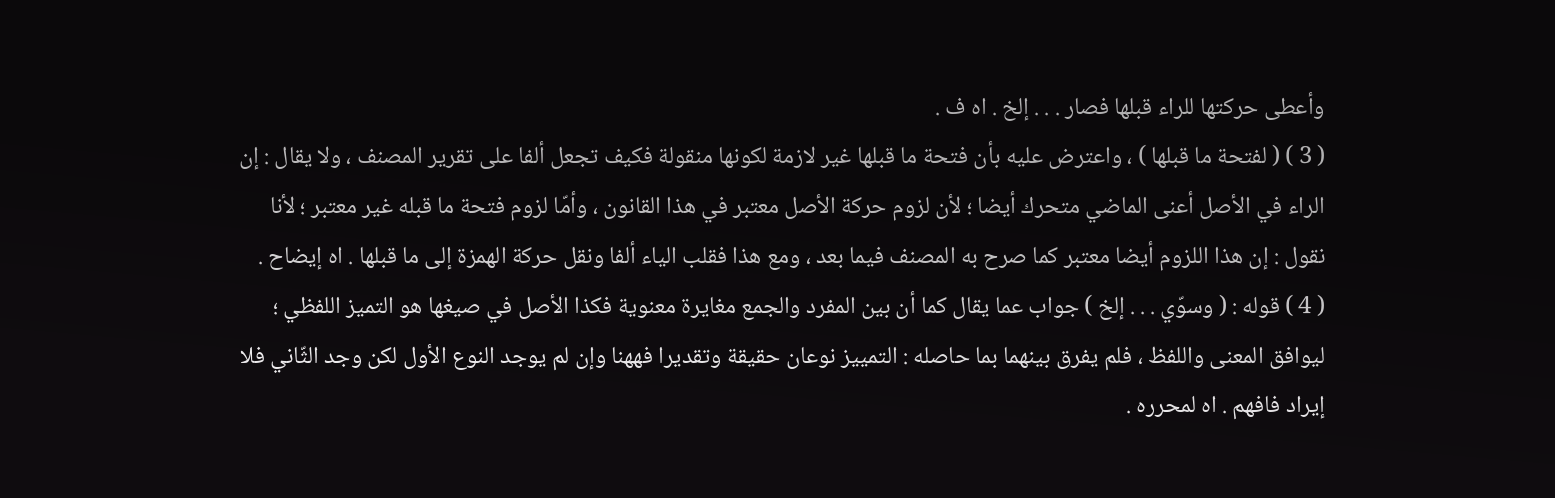وأعطى حركتها للراء قبلها فصار . . . إلخ . اه ف .
( 3 ) ( لفتحة ما قبلها ) ، واعترض عليه بأن فتحة ما قبلها غير لازمة لكونها منقولة فكيف تجعل ألفا على تقرير المصنف ، ولا يقال : إن الراء في الأصل أعنى الماضي متحرك أيضا ؛ لأن لزوم حركة الأصل معتبر في هذا القانون ، وأمّا لزوم فتحة ما قبله غير معتبر ؛ لأنا نقول : إن هذا اللزوم أيضا معتبر كما صرح به المصنف فيما بعد ، ومع هذا فقلب الياء ألفا ونقل حركة الهمزة إلى ما قبلها . اه إيضاح .
( 4 ) قوله : ( وسوّي . . . إلخ ) جواب عما يقال كما أن بين المفرد والجمع مغايرة معنوية فكذا الأصل في صيغها هو التميز اللفظي ؛ ليوافق المعنى واللفظ ، فلم يفرق بينهما بما حاصله : التمييز نوعان حقيقة وتقديرا فههنا وإن لم يوجد النوع الأول لكن وجد الثّاني فلا إيراد فافهم . اه لمحرره .